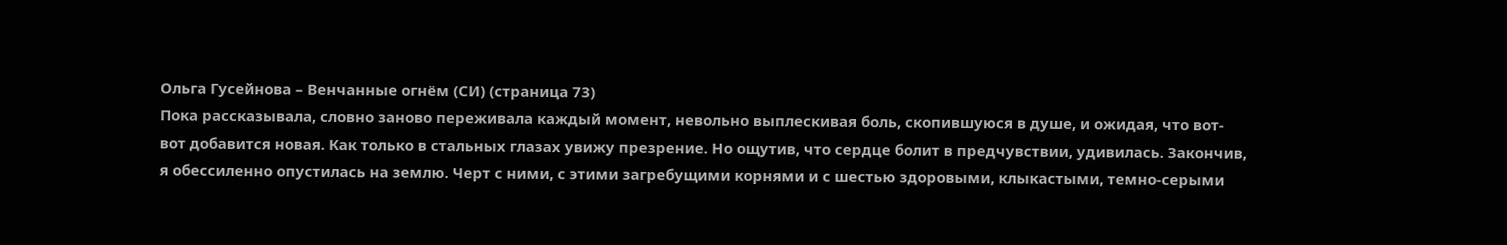Ольга Гусейнова – Венчанные огнём (СИ) (страница 73)
Пока рассказывала, словно заново переживала каждый момент, невольно выплескивая боль, скопившуюся в душе, и ожидая, что вот-вот добавится новая. Как только в стальных глазах увижу презрение. Но ощутив, что сердце болит в предчувствии, удивилась. Закончив, я обессиленно опустилась на землю. Черт с ними, с этими загребущими корнями и с шестью здоровыми, клыкастыми, темно-серыми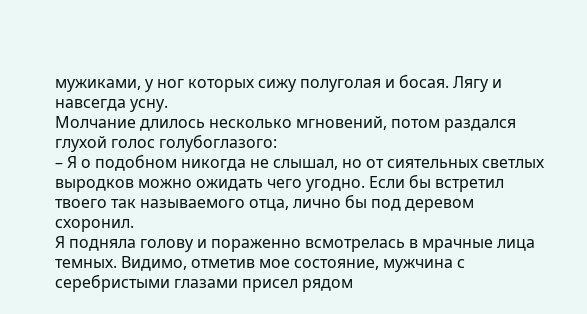мужиками, у ног которых сижу полуголая и босая. Лягу и навсегда усну.
Молчание длилось несколько мгновений, потом раздался глухой голос голубоглазого:
– Я о подобном никогда не слышал, но от сиятельных светлых выродков можно ожидать чего угодно. Если бы встретил твоего так называемого отца, лично бы под деревом схоронил.
Я подняла голову и пораженно всмотрелась в мрачные лица темных. Видимо, отметив мое состояние, мужчина с серебристыми глазами присел рядом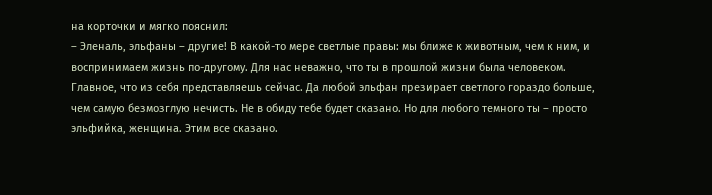на корточки и мягко пояснил:
– Эленаль, эльфаны – другие! В какой-то мере светлые правы: мы ближе к животным, чем к ним, и воспринимаем жизнь по-другому. Для нас неважно, что ты в прошлой жизни была человеком. Главное, что из себя представляешь сейчас. Да любой эльфан презирает светлого гораздо больше, чем самую безмозглую нечисть. Не в обиду тебе будет сказано. Но для любого темного ты – просто эльфийка, женщина. Этим все сказано.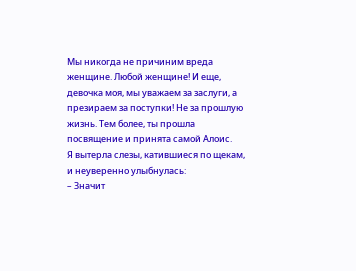Мы никогда не причиним вреда женщине. Любой женщине! И еще, девочка моя, мы уважаем за заслуги, а презираем за поступки! Не за прошлую жизнь. Тем более, ты прошла посвящение и принята самой Алоис.
Я вытерла слезы, катившиеся по щекам, и неуверенно улыбнулась:
– Значит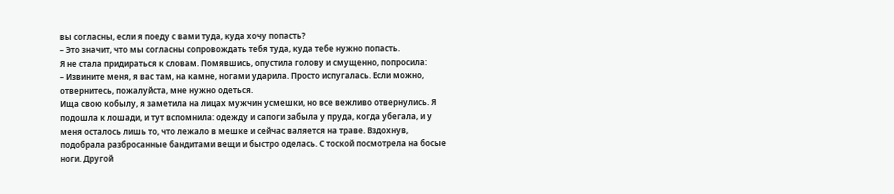вы согласны, если я поеду с вами туда, куда хочу попасть?
– Это значит, что мы согласны сопровождать тебя туда, куда тебе нужно попасть.
Я не стала придираться к словам. Помявшись, опустила голову и смущенно, попросила:
– Извините меня, я вас там, на камне, ногами ударила. Просто испугалась. Если можно, отвернитесь, пожалуйста, мне нужно одеться.
Ища свою кобылу, я заметила на лицах мужчин усмешки, но все вежливо отвернулись. Я подошла к лошади, и тут вспомнила: одежду и сапоги забыла у пруда, когда убегала, и у меня осталось лишь то, что лежало в мешке и сейчас валяется на траве. Вздохнув, подобрала разбросанные бандитами вещи и быстро оделась. С тоской посмотрела на босые ноги. Другой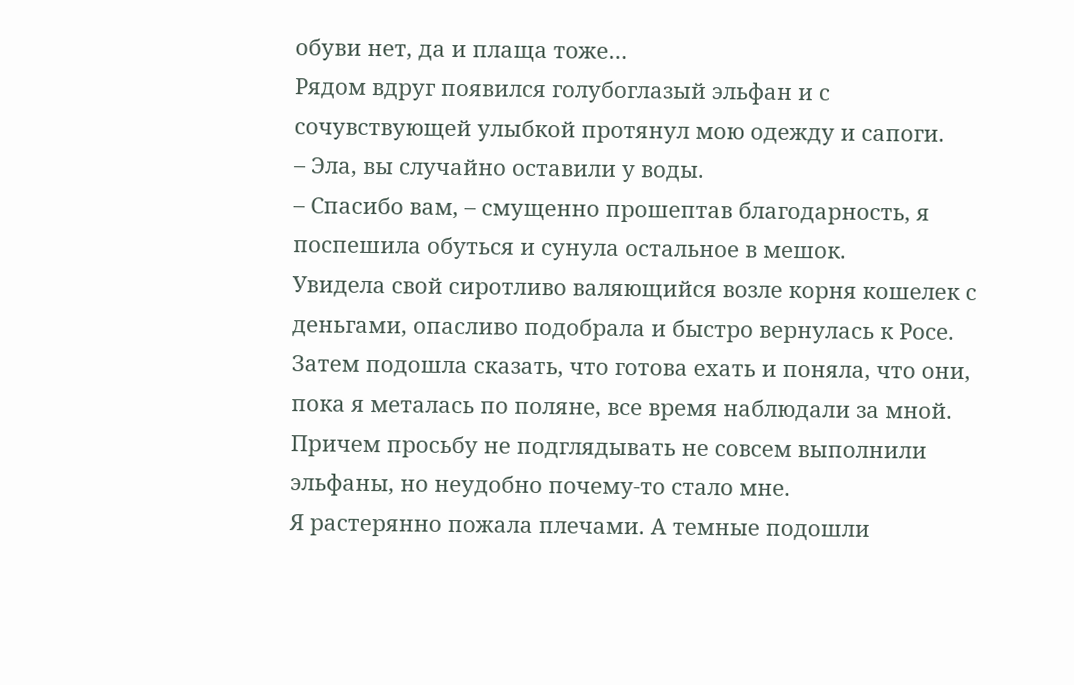обуви нет, да и плаща тоже…
Рядом вдруг появился голубоглазый эльфан и с сочувствующей улыбкой протянул мою одежду и сапоги.
– Эла, вы случайно оставили у воды.
– Спасибо вам, – смущенно прошептав благодарность, я поспешила обуться и сунула остальное в мешок.
Увидела свой сиротливо валяющийся возле корня кошелек с деньгами, опасливо подобрала и быстро вернулась к Росе. Затем подошла сказать, что готова ехать и поняла, что они, пока я металась по поляне, все время наблюдали за мной. Причем просьбу не подглядывать не совсем выполнили эльфаны, но неудобно почему-то стало мне.
Я растерянно пожала плечами. А темные подошли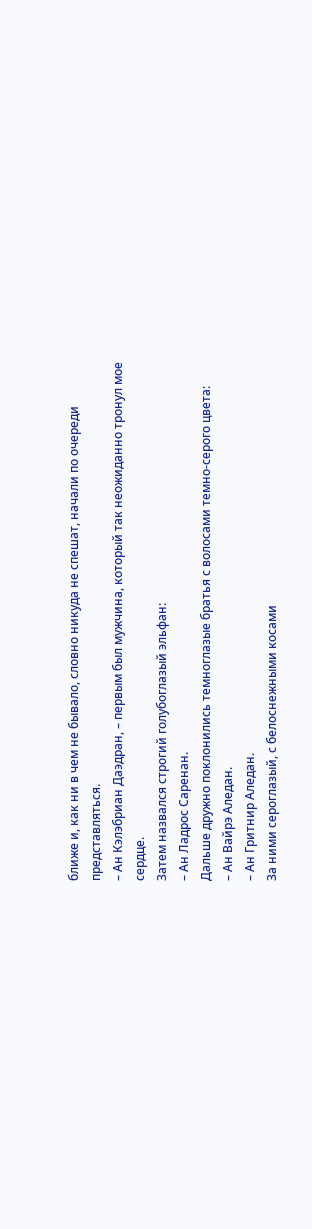ближе и, как ни в чем не бывало, словно никуда не спешат, начали по очереди представляться.
– Ан Кэлэбриан Даэдран, – первым был мужчина, который так неожиданно тронул мое сердце.
Затем назвался строгий голубоглазый эльфан:
– Ан Ладрос Саренан.
Дальше дружно поклонились темноглазые братья с волосами темно-серого цвета:
– Ан Вайрэ Аледан.
– Ан Гритнир Аледан.
За ними сероглазый, с белоснежными косами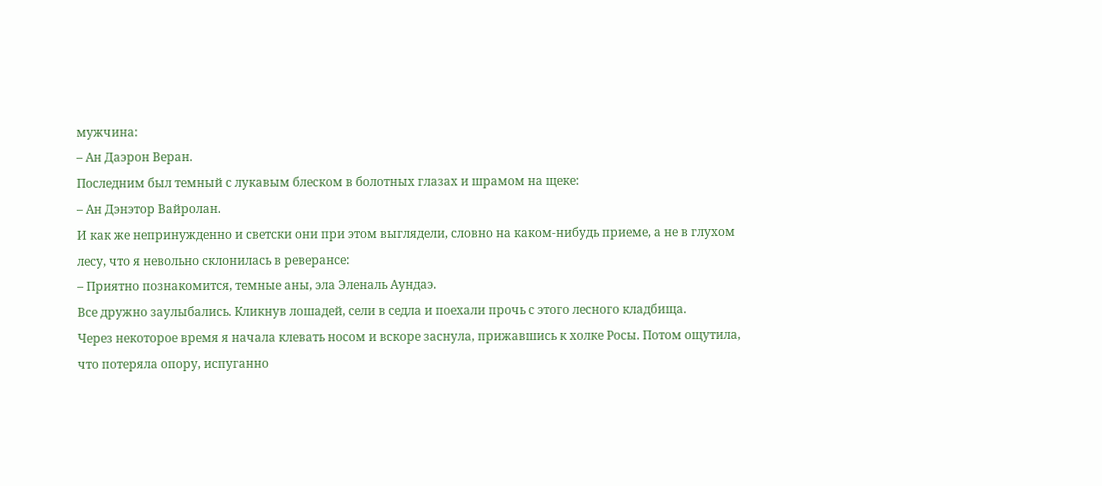мужчина:
– Ан Даэрон Веран.
Последним был темный с лукавым блеском в болотных глазах и шрамом на щеке:
– Ан Дэнэтор Вайролан.
И как же непринужденно и светски они при этом выглядели, словно на каком-нибудь приеме, а не в глухом лесу, что я невольно склонилась в реверансе:
– Приятно познакомится, темные аны, эла Эленаль Аундаэ.
Все дружно заулыбались. Кликнув лошадей, сели в седла и поехали прочь с этого лесного кладбища.
Через некоторое время я начала клевать носом и вскоре заснула, прижавшись к холке Росы. Потом ощутила, что потеряла опору, испуганно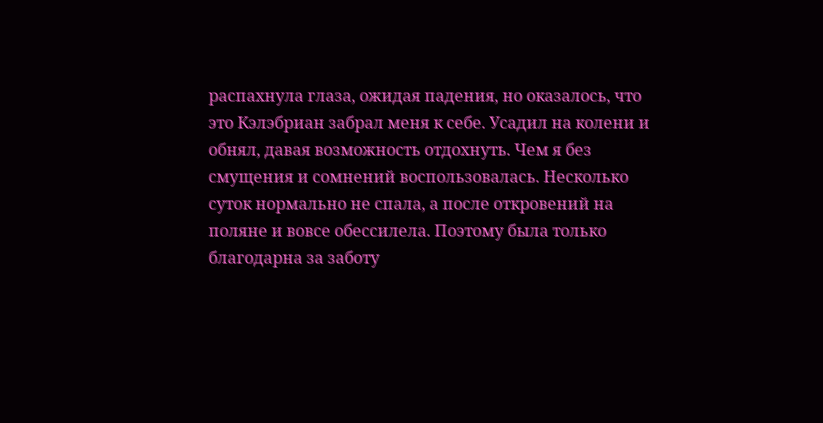распахнула глаза, ожидая падения, но оказалось, что это Кэлэбриан забрал меня к себе. Усадил на колени и обнял, давая возможность отдохнуть. Чем я без смущения и сомнений воспользовалась. Несколько суток нормально не спала, а после откровений на поляне и вовсе обессилела. Поэтому была только благодарна за заботу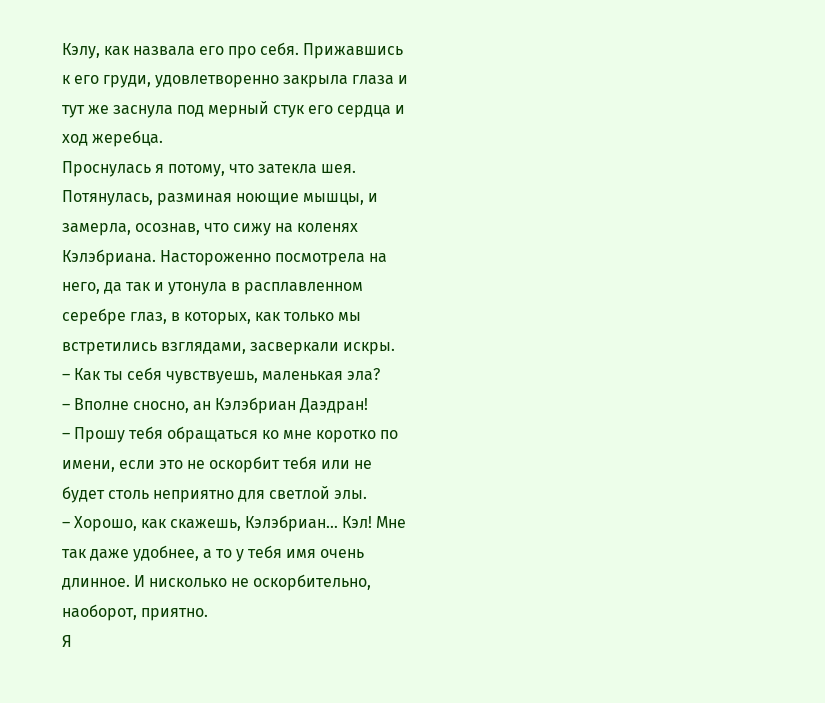Кэлу, как назвала его про себя. Прижавшись к его груди, удовлетворенно закрыла глаза и тут же заснула под мерный стук его сердца и ход жеребца.
Проснулась я потому, что затекла шея. Потянулась, разминая ноющие мышцы, и замерла, осознав, что сижу на коленях Кэлэбриана. Настороженно посмотрела на него, да так и утонула в расплавленном серебре глаз, в которых, как только мы встретились взглядами, засверкали искры.
– Как ты себя чувствуешь, маленькая эла?
– Вполне сносно, ан Кэлэбриан Даэдран!
– Прошу тебя обращаться ко мне коротко по имени, если это не оскорбит тебя или не будет столь неприятно для светлой элы.
– Хорошо, как скажешь, Кэлэбриан… Кэл! Мне так даже удобнее, а то у тебя имя очень длинное. И нисколько не оскорбительно, наоборот, приятно.
Я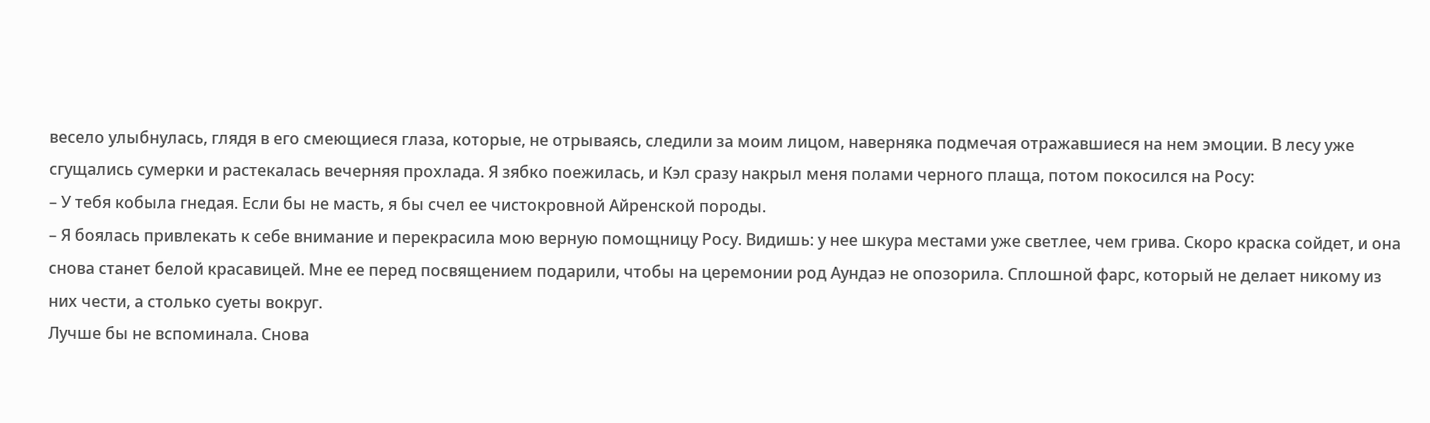весело улыбнулась, глядя в его смеющиеся глаза, которые, не отрываясь, следили за моим лицом, наверняка подмечая отражавшиеся на нем эмоции. В лесу уже сгущались сумерки и растекалась вечерняя прохлада. Я зябко поежилась, и Кэл сразу накрыл меня полами черного плаща, потом покосился на Росу:
– У тебя кобыла гнедая. Если бы не масть, я бы счел ее чистокровной Айренской породы.
– Я боялась привлекать к себе внимание и перекрасила мою верную помощницу Росу. Видишь: у нее шкура местами уже светлее, чем грива. Скоро краска сойдет, и она снова станет белой красавицей. Мне ее перед посвящением подарили, чтобы на церемонии род Аундаэ не опозорила. Сплошной фарс, который не делает никому из них чести, а столько суеты вокруг.
Лучше бы не вспоминала. Снова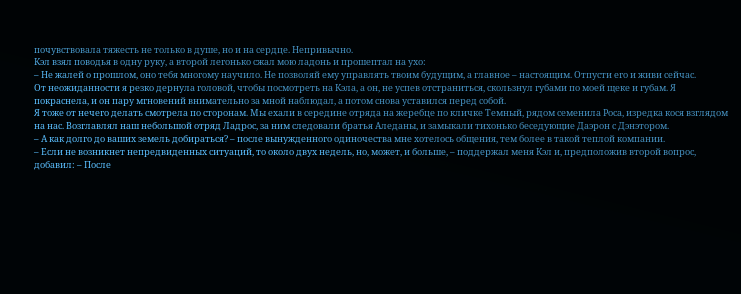почувствовала тяжесть не только в душе, но и на сердце. Непривычно.
Кэл взял поводья в одну руку, а второй легонько сжал мою ладонь и прошептал на ухо:
– Не жалей о прошлом, оно тебя многому научило. Не позволяй ему управлять твоим будущим, а главное – настоящим. Отпусти его и живи сейчас.
От неожиданности я резко дернула головой, чтобы посмотреть на Кэла, а он, не успев отстраниться, скользнул губами по моей щеке и губам. Я покраснела, и он пару мгновений внимательно за мной наблюдал, а потом снова уставился перед собой.
Я тоже от нечего делать смотрела по сторонам. Мы ехали в середине отряда на жеребце по кличке Темный, рядом семенила Роса, изредка кося взглядом на нас. Возглавлял наш небольшой отряд Ладрос, за ним следовали братья Аледаны, и замыкали тихонько беседующие Даэрон с Дэнэтором.
– А как долго до ваших земель добираться? – после вынужденного одиночества мне хотелось общения, тем более в такой теплой компании.
– Если не возникнет непредвиденных ситуаций, то около двух недель, но, может, и больше, – поддержал меня Кэл и, предположив второй вопрос, добавил: – После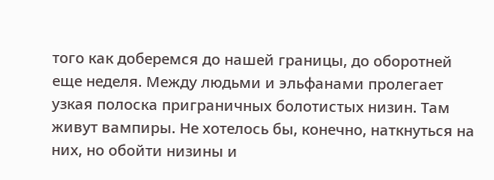того как доберемся до нашей границы, до оборотней еще неделя. Между людьми и эльфанами пролегает узкая полоска приграничных болотистых низин. Там живут вампиры. Не хотелось бы, конечно, наткнуться на них, но обойти низины и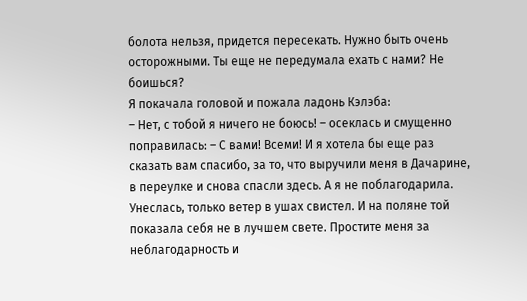болота нельзя, придется пересекать. Нужно быть очень осторожными. Ты еще не передумала ехать с нами? Не боишься?
Я покачала головой и пожала ладонь Кэлэба:
– Нет, с тобой я ничего не боюсь! – осеклась и смущенно поправилась: – С вами! Всеми! И я хотела бы еще раз сказать вам спасибо, за то, что выручили меня в Дачарине, в переулке и снова спасли здесь. А я не поблагодарила. Унеслась, только ветер в ушах свистел. И на поляне той показала себя не в лучшем свете. Простите меня за неблагодарность и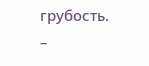грубость.
–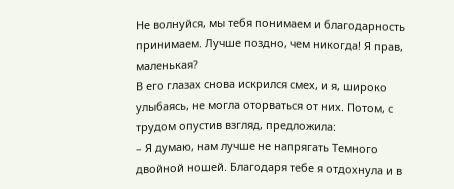Не волнуйся, мы тебя понимаем и благодарность принимаем. Лучше поздно, чем никогда! Я прав, маленькая?
В его глазах снова искрился смех, и я, широко улыбаясь, не могла оторваться от них. Потом, с трудом опустив взгляд, предложила:
– Я думаю, нам лучше не напрягать Темного двойной ношей. Благодаря тебе я отдохнула и в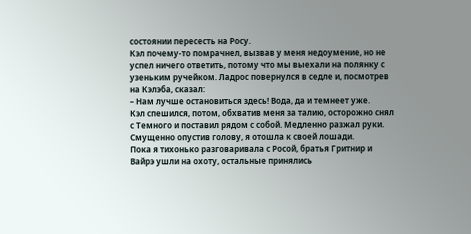состоянии пересесть на Росу.
Кэл почему-то помрачнел, вызвав у меня недоумение, но не успел ничего ответить, потому что мы выехали на полянку с узеньким ручейком. Ладрос повернулся в седле и, посмотрев на Кэлэба, сказал:
– Нам лучше остановиться здесь! Вода, да и темнеет уже.
Кэл спешился, потом, обхватив меня за талию, осторожно снял с Темного и поставил рядом с собой. Медленно разжал руки. Смущенно опустив голову, я отошла к своей лошади.
Пока я тихонько разговаривала с Росой, братья Гритнир и Вайрэ ушли на охоту, остальные принялись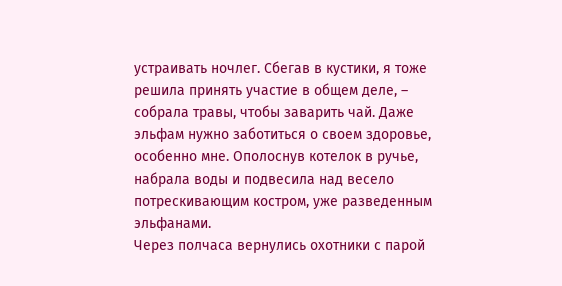устраивать ночлег. Сбегав в кустики, я тоже решила принять участие в общем деле, – собрала травы, чтобы заварить чай. Даже эльфам нужно заботиться о своем здоровье, особенно мне. Ополоснув котелок в ручье, набрала воды и подвесила над весело потрескивающим костром, уже разведенным эльфанами.
Через полчаса вернулись охотники с парой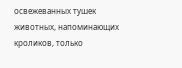освежеванных тушек животных, напоминающих кроликов, только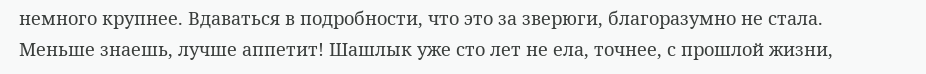немного крупнее. Вдаваться в подробности, что это за зверюги, благоразумно не стала. Меньше знаешь, лучше аппетит! Шашлык уже сто лет не ела, точнее, с прошлой жизни,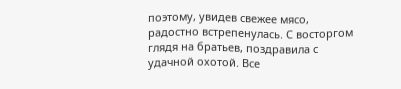поэтому, увидев свежее мясо, радостно встрепенулась. С восторгом глядя на братьев, поздравила с удачной охотой. Все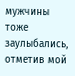мужчины тоже заулыбались, отметив мой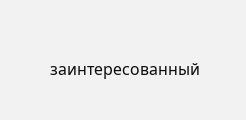заинтересованный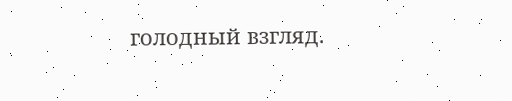голодный взгляд.